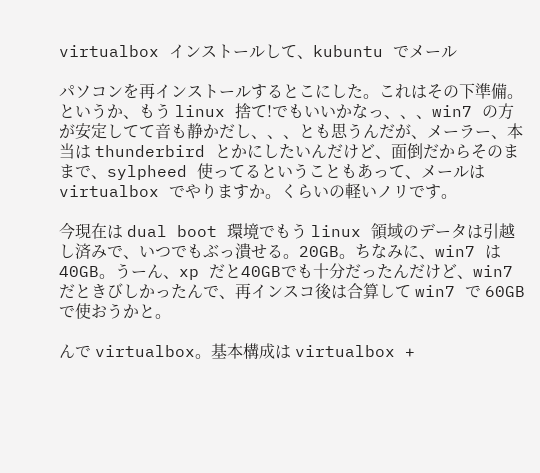virtualbox インストールして、kubuntu でメール

パソコンを再インストールするとこにした。これはその下準備。というか、もう linux 捨て!でもいいかなっ、、、win7 の方が安定してて音も静かだし、、、とも思うんだが、メーラー、本当は thunderbird とかにしたいんだけど、面倒だからそのままで、sylpheed 使ってるということもあって、メールは virtualbox でやりますか。くらいの軽いノリです。

今現在は dual boot 環境でもう linux 領域のデータは引越し済みで、いつでもぶっ潰せる。20GB。ちなみに、win7 は40GB。うーん、xp だと40GBでも十分だったんだけど、win7 だときびしかったんで、再インスコ後は合算して win7 で 60GB で使おうかと。

んで virtualbox。基本構成は virtualbox +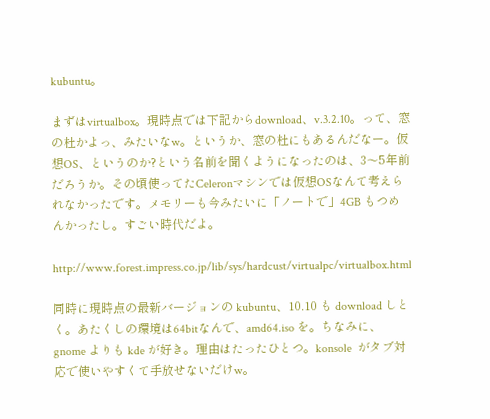kubuntu。

まずはvirtualbox。現時点では下記からdownload、v.3.2.10。って、窓の杜かよっ、みたいなw。というか、窓の杜にもあるんだなー。仮想OS、というのか?という名前を聞くようになったのは、3〜5年前だろうか。その頃使ってたCeleronマシンでは仮想OSなんて考えられなかったです。メモリーも今みたいに「ノートで」4GB もつめんかったし。すごい時代だよ。

http://www.forest.impress.co.jp/lib/sys/hardcust/virtualpc/virtualbox.html

同時に現時点の最新バージョンの kubuntu、10.10 も download しとく。あたくしの環境は64bitなんで、amd64.iso を。ちなみに、gnome よりも kde が好き。理由はたったひとつ。konsole  がタブ対応で使いやすくて手放せないだけw。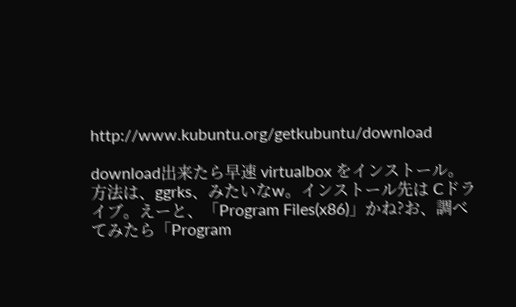http://www.kubuntu.org/getkubuntu/download

download出来たら早速 virtualbox をインストール。方法は、ggrks、みたいなw。インストール先は Cドライブ。えーと、「Program Files(x86)」かね?お、調べてみたら「Program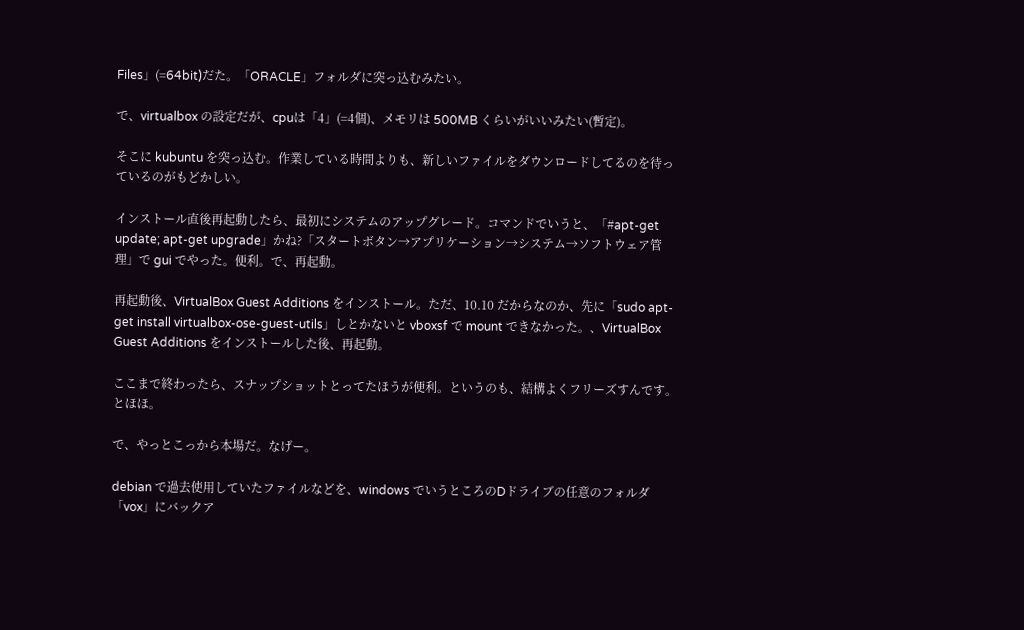Files」(=64bit)だた。「ORACLE」フォルダに突っ込むみたい。

で、virtualbox の設定だが、cpuは「4」(=4個)、メモリは 500MB くらいがいいみたい(暫定)。

そこに kubuntu を突っ込む。作業している時間よりも、新しいファイルをダウンロードしてるのを待っているのがもどかしい。

インストール直後再起動したら、最初にシステムのアップグレード。コマンドでいうと、「#apt-get update; apt-get upgrade」かね?「スタートボタン→アプリケーション→システム→ソフトウェア管理」で gui でやった。便利。で、再起動。

再起動後、VirtualBox Guest Additions をインストール。ただ、10.10 だからなのか、先に「sudo apt-get install virtualbox-ose-guest-utils」しとかないと vboxsf で mount できなかった。、VirtualBox Guest Additions をインストールした後、再起動。

ここまで終わったら、スナップショットとってたほうが便利。というのも、結構よくフリーズすんです。とほほ。

で、やっとこっから本場だ。なげー。

debian で過去使用していたファイルなどを、windows でいうところのDドライブの任意のフォルダ「vox」にバックア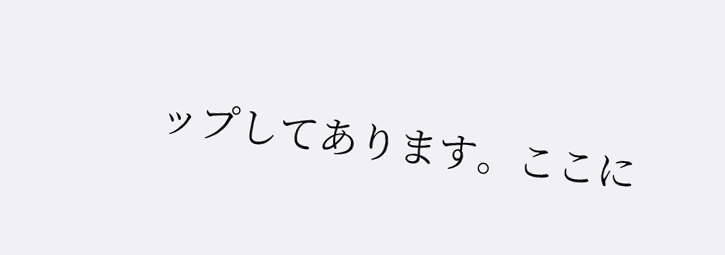ップしてあります。ここに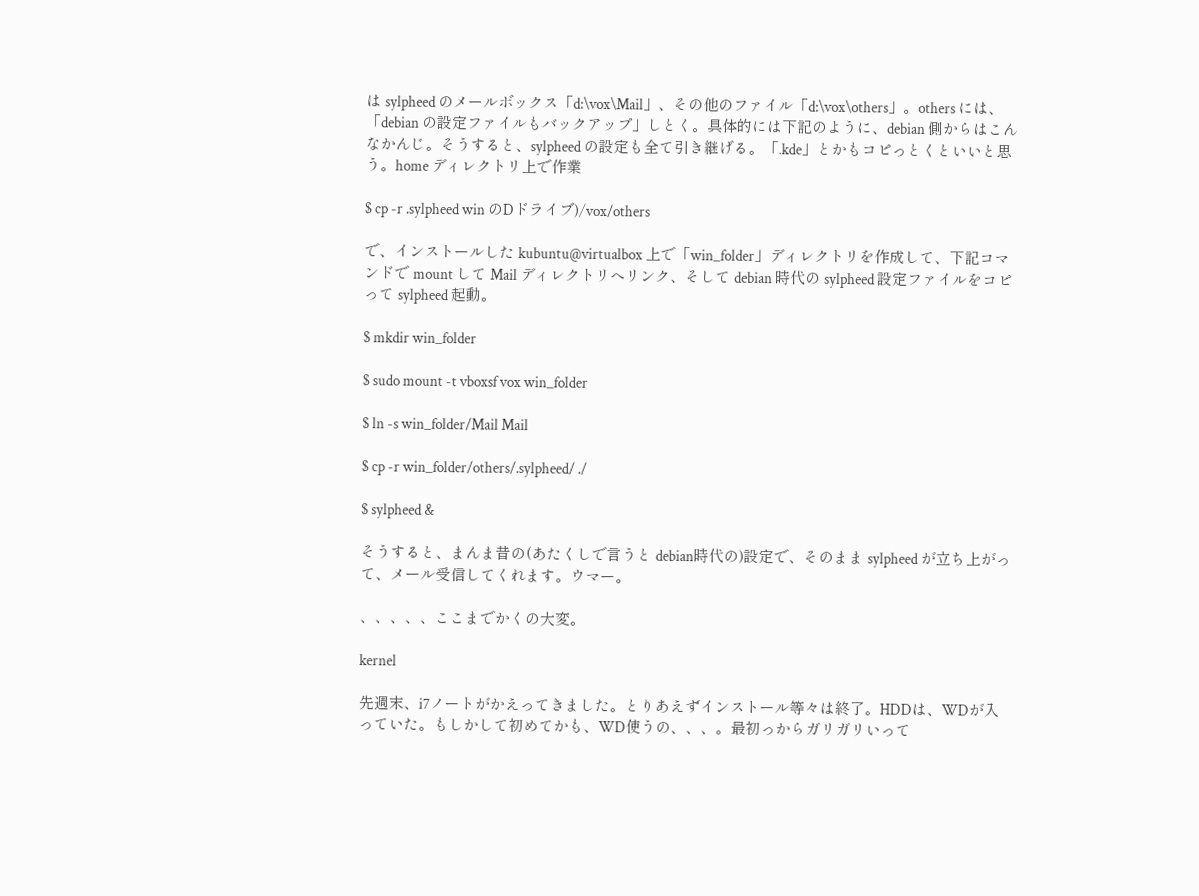は sylpheed のメールボックス「d:\vox\Mail」、その他のファイル「d:\vox\others」。others には、「debian の設定ファイルもバックアップ」しとく。具体的には下記のように、debian 側からはこんなかんじ。そうすると、sylpheed の設定も全て引き継げる。「.kde」とかもコピっとくといいと思う。home ディレクトリ上で作業

$ cp -r .sylpheed win のDドライブ)/vox/others

で、インストールした kubuntu@virtualbox 上で「win_folder」ディレクトリを作成して、下記コマンドで mount して Mail ディレクトリへリンク、そして debian 時代の sylpheed 設定ファイルをコピって sylpheed 起動。

$ mkdir win_folder

$ sudo mount -t vboxsf vox win_folder

$ ln -s win_folder/Mail Mail

$ cp -r win_folder/others/.sylpheed/ ./

$ sylpheed &

そうすると、まんま昔の(あたくしで言うと debian時代の)設定で、そのまま sylpheed が立ち上がって、メール受信してくれます。ウマー。

、、、、、ここまでかくの大変。

kernel

先週末、i7ノートがかえってきました。とりあえずインストール等々は終了。HDDは、WDが入っていた。もしかして初めてかも、WD使うの、、、。最初っからガリガリいって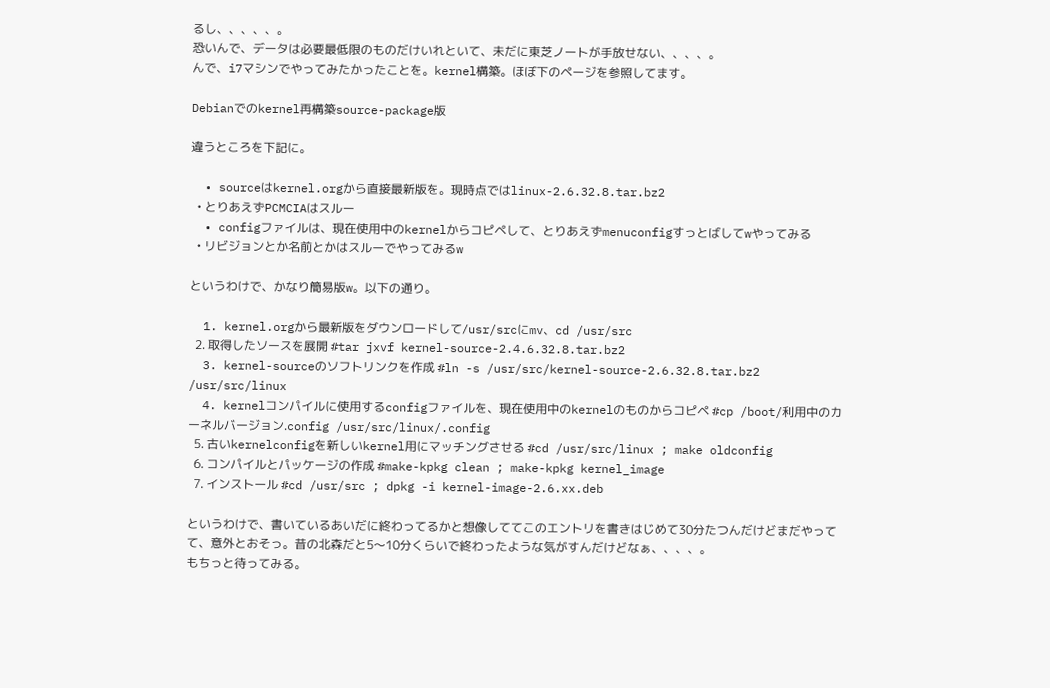るし、、、、、。
恐いんで、データは必要最低限のものだけいれといて、未だに東芝ノートが手放せない、、、、。
んで、i7マシンでやってみたかったことを。kernel構築。ほぼ下のページを参照してます。

Debianでのkernel再構築source-package版

違うところを下記に。

  • sourceはkernel.orgから直接最新版を。現時点ではlinux-2.6.32.8.tar.bz2
  • とりあえずPCMCIAはスルー
  • configファイルは、現在使用中のkernelからコピペして、とりあえずmenuconfigすっとばしてwやってみる
  • リビジョンとか名前とかはスルーでやってみるw

というわけで、かなり簡易版w。以下の通り。

  1. kernel.orgから最新版をダウンロードして/usr/srcにmv、cd /usr/src
  2. 取得したソースを展開 #tar jxvf kernel-source-2.4.6.32.8.tar.bz2
  3. kernel-sourceのソフトリンクを作成 #ln -s /usr/src/kernel-source-2.6.32.8.tar.bz2 /usr/src/linux
  4. kernelコンパイルに使用するconfigファイルを、現在使用中のkernelのものからコピペ #cp /boot/利用中のカーネルバージョン.config /usr/src/linux/.config
  5. 古いkernelconfigを新しいkernel用にマッチングさせる #cd /usr/src/linux ; make oldconfig
  6. コンパイルとパッケージの作成 #make-kpkg clean ; make-kpkg kernel_image
  7. インストール #cd /usr/src ; dpkg -i kernel-image-2.6.xx.deb

というわけで、書いているあいだに終わってるかと想像しててこのエントリを書きはじめて30分たつんだけどまだやってて、意外とおそっ。昔の北森だと5〜10分くらいで終わったような気がすんだけどなぁ、、、、。
もちっと待ってみる。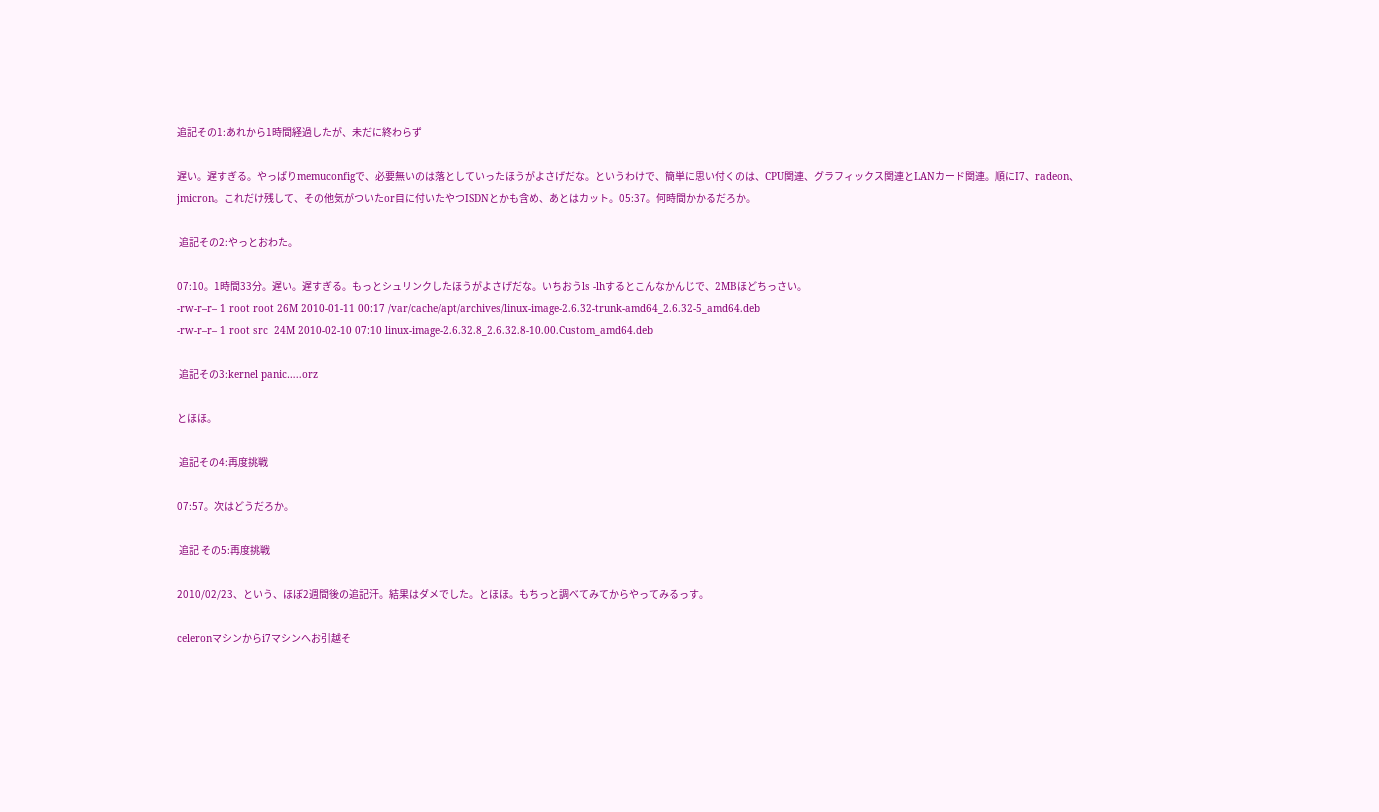追記その1:あれから1時間経過したが、未だに終わらず

遅い。遅すぎる。やっぱりmemuconfigで、必要無いのは落としていったほうがよさげだな。というわけで、簡単に思い付くのは、CPU関連、グラフィックス関連とLANカード関連。順にI7、radeon、jmicron。これだけ残して、その他気がついたor目に付いたやつISDNとかも含め、あとはカット。05:37。何時間かかるだろか。

 追記その2:やっとおわた。

07:10。1時間33分。遅い。遅すぎる。もっとシュリンクしたほうがよさげだな。いちおうls -lhするとこんなかんじで、2MBほどちっさい。
-rw-r–r– 1 root root 26M 2010-01-11 00:17 /var/cache/apt/archives/linux-image-2.6.32-trunk-amd64_2.6.32-5_amd64.deb
-rw-r–r– 1 root src  24M 2010-02-10 07:10 linux-image-2.6.32.8_2.6.32.8-10.00.Custom_amd64.deb

 追記その3:kernel panic…..orz

とほほ。

 追記その4:再度挑戦

07:57。次はどうだろか。

 追記 その5:再度挑戦

2010/02/23、という、ほぼ2週間後の追記汗。結果はダメでした。とほほ。もちっと調べてみてからやってみるっす。

celeronマシンからi7マシンへお引越そ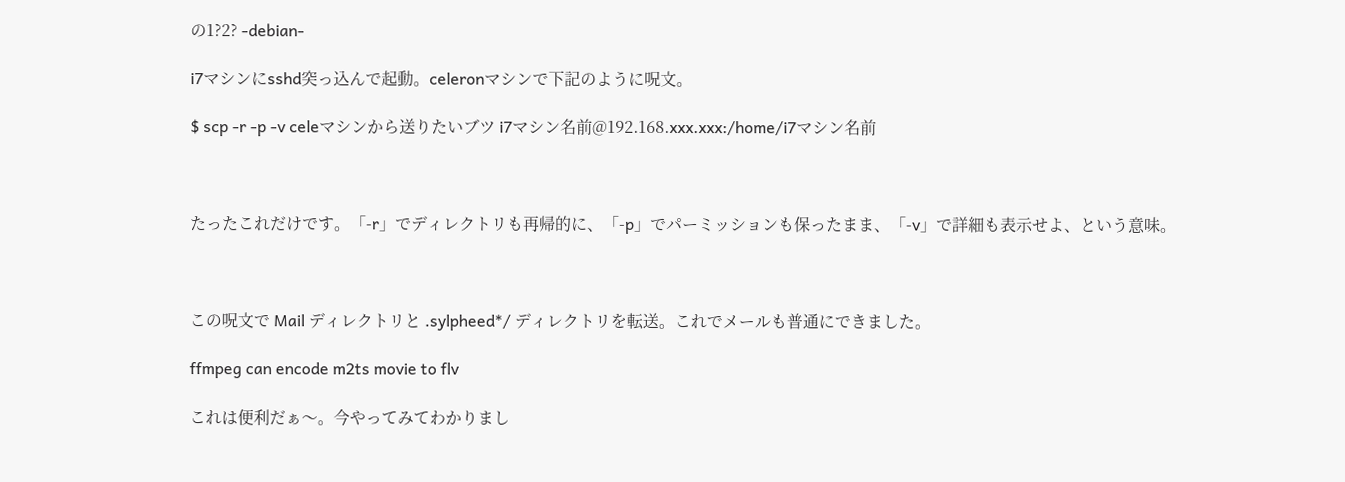の1?2? -debian-

i7マシンにsshd突っ込んで起動。celeronマシンで下記のように呪文。

$ scp -r -p -v celeマシンから送りたいブツ i7マシン名前@192.168.xxx.xxx:/home/i7マシン名前



たったこれだけです。「-r」でディレクトリも再帰的に、「-p」でパーミッションも保ったまま、「-v」で詳細も表示せよ、という意味。



この呪文で Mail ディレクトリと .sylpheed*/ ディレクトリを転送。これでメールも普通にできました。

ffmpeg can encode m2ts movie to flv

これは便利だぁ〜。今やってみてわかりまし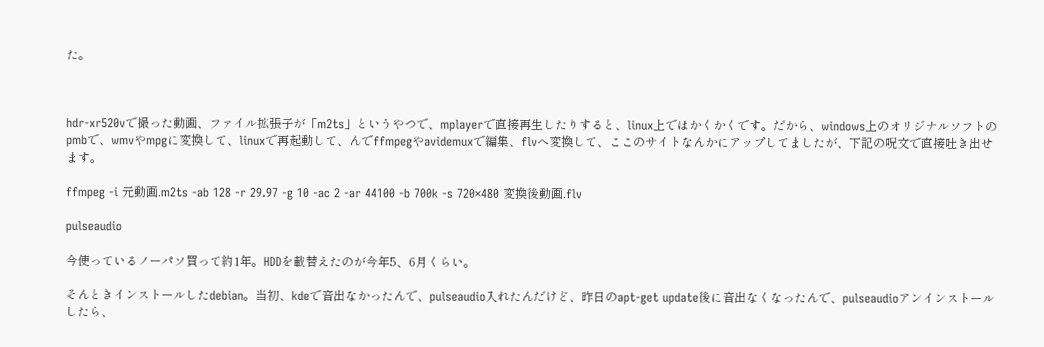た。



hdr-xr520vで撮った動画、ファイル拡張子が「m2ts」というやつで、mplayerで直接再生したりすると、linux上ではかくかくです。だから、windows上のオリジナルソフトのpmbで、wmvやmpgに変換して、linuxで再起動して、んでffmpegやavidemuxで編集、flvへ変換して、ここのサイトなんかにアップしてましたが、下記の呪文で直接吐き出せます。

ffmpeg -i 元動画.m2ts -ab 128 -r 29.97 -g 10 -ac 2 -ar 44100 -b 700k -s 720×480 変換後動画.flv

pulseaudio

今使っているノーパソ買って約1年。HDDを載替えたのが今年5、6月くらい。

そんときインストールしたdebian。当初、kdeで音出なかったんで、pulseaudio入れたんだけど、昨日のapt-get update後に音出なくなったんで、pulseaudioアンインストールしたら、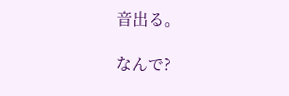音出る。

なんで?